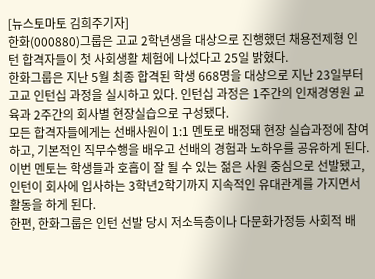[뉴스토마토 김희주기자]
한화(000880)그룹은 고교 2학년생을 대상으로 진행했던 채용전제형 인턴 합격자들이 첫 사회생활 체험에 나섰다고 25일 밝혔다.
한화그룹은 지난 5월 최종 합격된 학생 668명을 대상으로 지난 23일부터 고교 인턴십 과정을 실시하고 있다. 인턴십 과정은 1주간의 인재경영원 교육과 2주간의 회사별 현장실습으로 구성됐다.
모든 합격자들에게는 선배사원이 1:1 멘토로 배정돼 현장 실습과정에 참여하고, 기본적인 직무수행을 배우고 선배의 경험과 노하우를 공유하게 된다. 이번 멘토는 학생들과 호흡이 잘 될 수 있는 젊은 사원 중심으로 선발됐고, 인턴이 회사에 입사하는 3학년2학기까지 지속적인 유대관계를 가지면서 활동을 하게 된다.
한편, 한화그룹은 인턴 선발 당시 저소득층이나 다문화가정등 사회적 배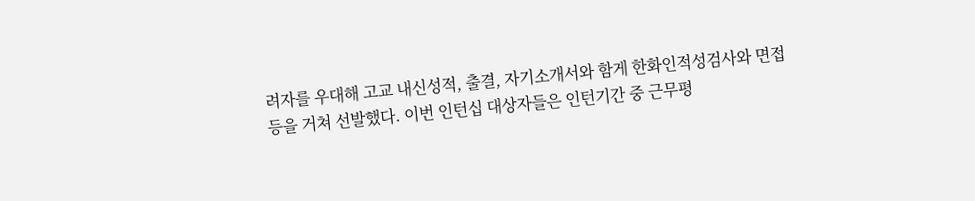려자를 우대해 고교 내신성적, 출결, 자기소개서와 함게 한화인적성검사와 면접 등을 거쳐 선발했다. 이번 인턴십 대상자들은 인턴기간 중 근무평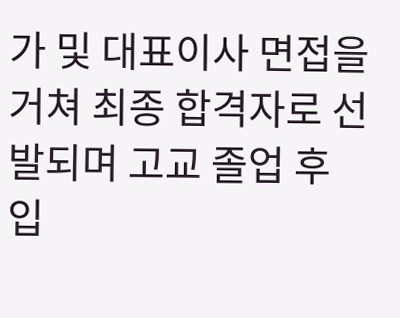가 및 대표이사 면접을 거쳐 최종 합격자로 선발되며 고교 졸업 후 입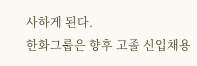사하게 된다.
한화그룹은 향후 고졸 신입채용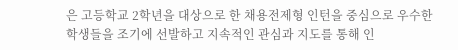은 고등학교 2학년을 대상으로 한 채용전제형 인턴을 중심으로 우수한 학생들을 조기에 선발하고 지속적인 관심과 지도를 통해 인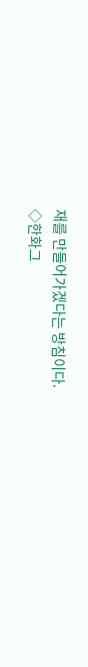재를 만들어가겠다는 방침이다.
◇한화그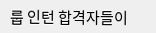룹 인턴 합격자들이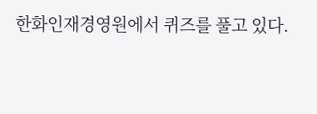한화인재경영원에서 퀴즈를 풀고 있다.